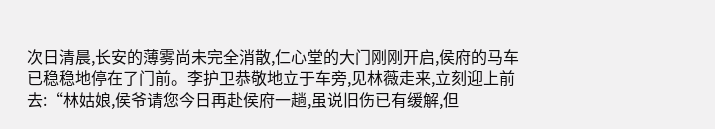次日清晨,长安的薄雾尚未完全消散,仁心堂的大门刚刚开启,侯府的马车已稳稳地停在了门前。李护卫恭敬地立于车旁,见林薇走来,立刻迎上前去:“林姑娘,侯爷请您今日再赴侯府一趟,虽说旧伤已有缓解,但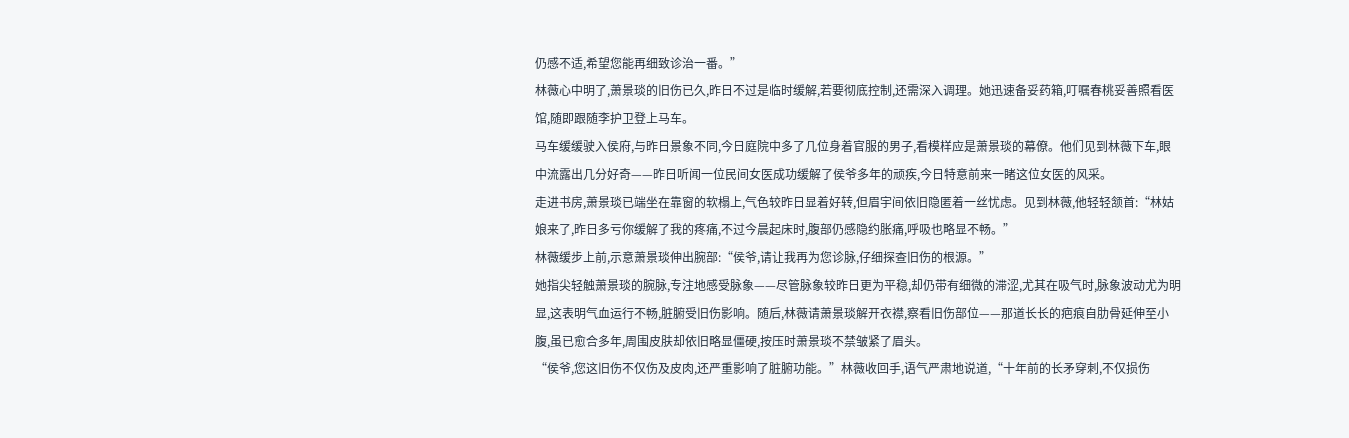仍感不适,希望您能再细致诊治一番。”
林薇心中明了,萧景琰的旧伤已久,昨日不过是临时缓解,若要彻底控制,还需深入调理。她迅速备妥药箱,叮嘱春桃妥善照看医馆,随即跟随李护卫登上马车。
马车缓缓驶入侯府,与昨日景象不同,今日庭院中多了几位身着官服的男子,看模样应是萧景琰的幕僚。他们见到林薇下车,眼中流露出几分好奇——昨日听闻一位民间女医成功缓解了侯爷多年的顽疾,今日特意前来一睹这位女医的风采。
走进书房,萧景琰已端坐在靠窗的软榻上,气色较昨日显着好转,但眉宇间依旧隐匿着一丝忧虑。见到林薇,他轻轻颔首:“林姑娘来了,昨日多亏你缓解了我的疼痛,不过今晨起床时,腹部仍感隐约胀痛,呼吸也略显不畅。”
林薇缓步上前,示意萧景琰伸出腕部:“侯爷,请让我再为您诊脉,仔细探查旧伤的根源。”
她指尖轻触萧景琰的腕脉,专注地感受脉象——尽管脉象较昨日更为平稳,却仍带有细微的滞涩,尤其在吸气时,脉象波动尤为明显,这表明气血运行不畅,脏腑受旧伤影响。随后,林薇请萧景琰解开衣襟,察看旧伤部位——那道长长的疤痕自肋骨延伸至小腹,虽已愈合多年,周围皮肤却依旧略显僵硬,按压时萧景琰不禁皱紧了眉头。
“侯爷,您这旧伤不仅伤及皮肉,还严重影响了脏腑功能。”林薇收回手,语气严肃地说道,“十年前的长矛穿刺,不仅损伤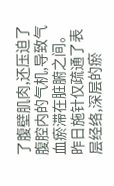了腹壁肌肉,还压迫了腹腔内的气机,导致气血瘀滞在脏腑之间。昨日施针仅疏通了表层经络,深层的瘀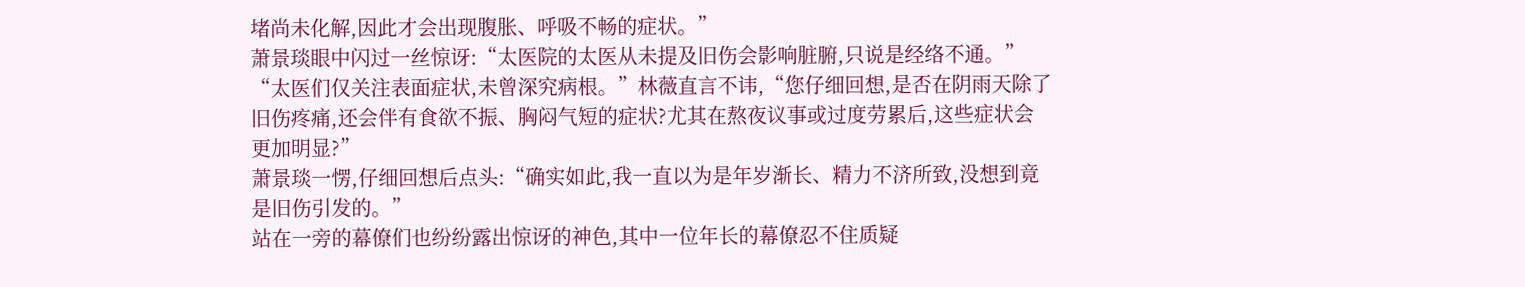堵尚未化解,因此才会出现腹胀、呼吸不畅的症状。”
萧景琰眼中闪过一丝惊讶:“太医院的太医从未提及旧伤会影响脏腑,只说是经络不通。”
“太医们仅关注表面症状,未曾深究病根。”林薇直言不讳,“您仔细回想,是否在阴雨天除了旧伤疼痛,还会伴有食欲不振、胸闷气短的症状?尤其在熬夜议事或过度劳累后,这些症状会更加明显?”
萧景琰一愣,仔细回想后点头:“确实如此,我一直以为是年岁渐长、精力不济所致,没想到竟是旧伤引发的。”
站在一旁的幕僚们也纷纷露出惊讶的神色,其中一位年长的幕僚忍不住质疑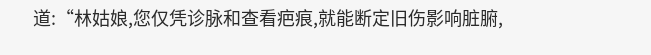道:“林姑娘,您仅凭诊脉和查看疤痕,就能断定旧伤影响脏腑,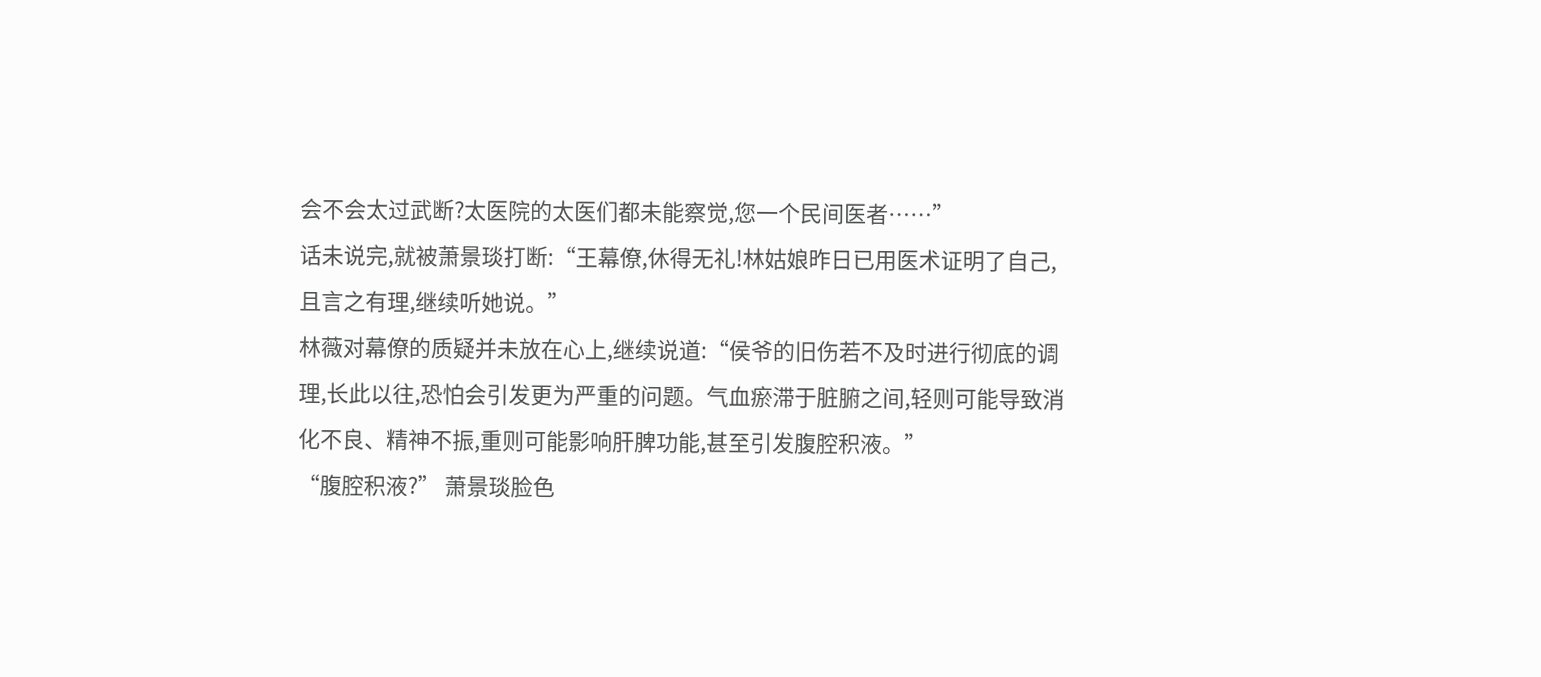会不会太过武断?太医院的太医们都未能察觉,您一个民间医者……”
话未说完,就被萧景琰打断:“王幕僚,休得无礼!林姑娘昨日已用医术证明了自己,且言之有理,继续听她说。”
林薇对幕僚的质疑并未放在心上,继续说道:“侯爷的旧伤若不及时进行彻底的调理,长此以往,恐怕会引发更为严重的问题。气血瘀滞于脏腑之间,轻则可能导致消化不良、精神不振,重则可能影响肝脾功能,甚至引发腹腔积液。”
“腹腔积液?” 萧景琰脸色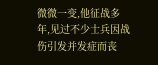微微一变,他征战多年,见过不少士兵因战伤引发并发症而丧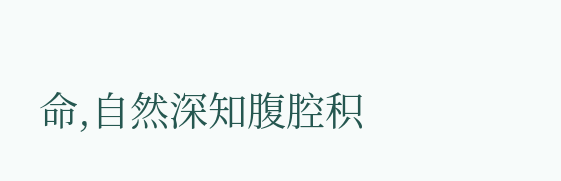命,自然深知腹腔积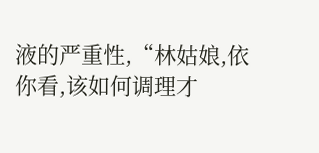液的严重性,“林姑娘,依你看,该如何调理才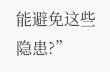能避免这些隐患?”